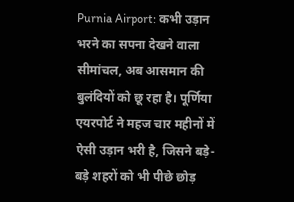Purnia Airport: कभी उड़ान भरने का सपना देखने वाला सीमांचल, अब आसमान की बुलंदियों को छू रहा है। पूर्णिया एयरपोर्ट ने महज चार महीनों में ऐसी उड़ान भरी है, जिसने बड़े-बड़े शहरों को भी पीछे छोड़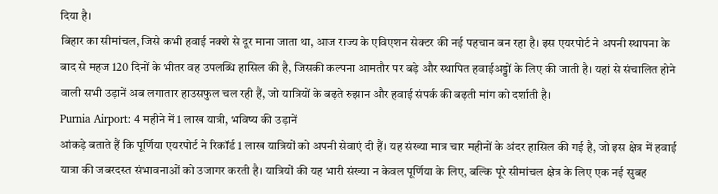दिया है।
बिहार का सीमांचल, जिसे कभी हवाई नक्शे से दूर माना जाता था, आज राज्य के एविएशन सेक्टर की नई पहचान बन रहा है। इस एयरपोर्ट ने अपनी स्थापना के बाद से महज 120 दिनों के भीतर वह उपलब्धि हासिल की है, जिसकी कल्पना आमतौर पर बड़े और स्थापित हवाईअड्डों के लिए की जाती है। यहां से संचालित होने वाली सभी उड़ानें अब लगातार हाउसफुल चल रही हैं, जो यात्रियों के बढ़ते रुझान और हवाई संपर्क की बढ़ती मांग को दर्शाती है।
Purnia Airport: 4 महीने में 1 लाख यात्री, भविष्य की उड़ानें
आंकड़े बताते हैं कि पूर्णिया एयरपोर्ट ने रिकॉर्ड 1 लाख यात्रियों को अपनी सेवाएं दी हैं। यह संख्या मात्र चार महीनों के अंदर हासिल की गई है, जो इस क्षेत्र में हवाई यात्रा की जबरदस्त संभावनाओं को उजागर करती है। यात्रियों की यह भारी संख्या न केवल पूर्णिया के लिए, बल्कि पूरे सीमांचल क्षेत्र के लिए एक नई सुबह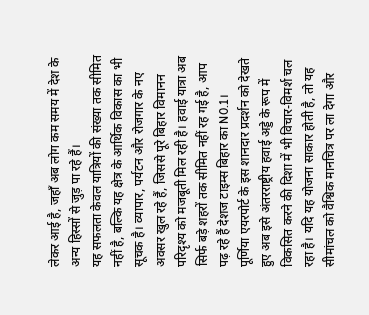लेकर आई है, जहाँ अब लोग कम समय में देश के अन्य हिस्सों से जुड़ पा रहे हैं।
यह सफलता केवल यात्रियों की संख्या तक सीमित नहीं है, बल्कि यह क्षेत्र के आर्थिक विकास का भी सूचक है। व्यापार, पर्यटन और रोजगार के नए अवसर खुल रहे हैं, जिससे पूरे बिहार विमानन परिदृश्य को मजबूती मिल रही है। हवाई यात्रा अब सिर्फ बड़े शहरों तक सीमित नहीं रह गई है, आप पढ़ रहे हैं देशज टाइम्स बिहार का N0.1।
पूर्णिया एयरपोर्ट के इस शानदार प्रदर्शन को देखते हुए अब इसे अंतरराष्ट्रीय हवाई अड्डे के रूप में विकसित करने की दिशा में भी विचार-विमर्श चल रहा है। यदि यह योजना साकार होती है, तो यह सीमांचल को वैश्विक मानचित्र पर ला देगा और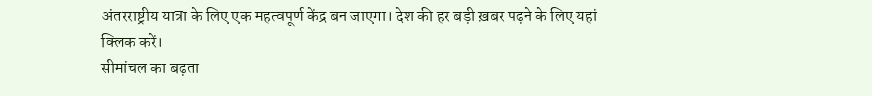अंतरराष्ट्रीय यात्रा के लिए एक महत्वपूर्ण केंद्र बन जाएगा। देश की हर बड़ी ख़बर पढ़ने के लिए यहां क्लिक करें।
सीमांचल का बढ़ता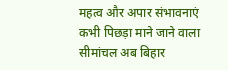महत्व और अपार संभावनाएं
कभी पिछड़ा माने जाने वाला सीमांचल अब बिहार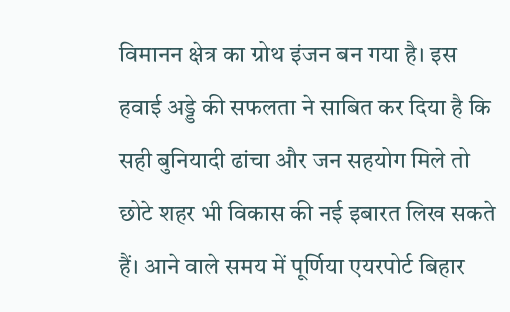विमानन क्षेत्र का ग्रोथ इंजन बन गया है। इस हवाई अड्डे की सफलता ने साबित कर दिया है कि सही बुनियादी ढांचा और जन सहयोग मिले तो छोटे शहर भी विकास की नई इबारत लिख सकते हैं। आने वाले समय में पूर्णिया एयरपोर्ट बिहार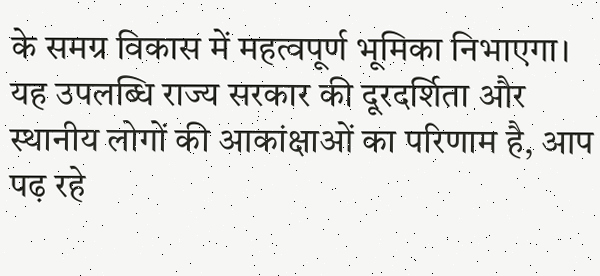के समग्र विकास में महत्वपूर्ण भूमिका निभाएगा। यह उपलब्धि राज्य सरकार की दूरदर्शिता और स्थानीय लोगों की आकांक्षाओं का परिणाम है, आप पढ़ रहे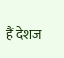हैं देशज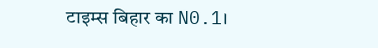टाइम्स बिहार का N0.1।